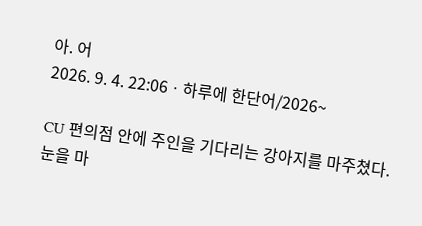아. 어
2026. 9. 4. 22:06ㆍ하루에 한단어/2026~

CU 편의점 안에 주인을 기다리는 강아지를 마주쳤다.
눈을 마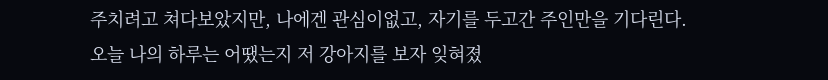주치려고 쳐다보았지만, 나에겐 관심이없고, 자기를 두고간 주인만을 기다린다.
오늘 나의 하루는 어땠는지 저 강아지를 보자 잊혀졌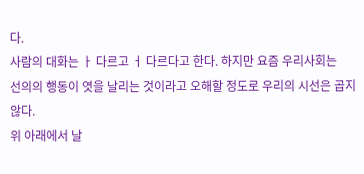다.
사람의 대화는 ㅏ 다르고 ㅓ 다르다고 한다. 하지만 요즘 우리사회는
선의의 행동이 엿을 날리는 것이라고 오해할 정도로 우리의 시선은 곱지않다.
위 아래에서 날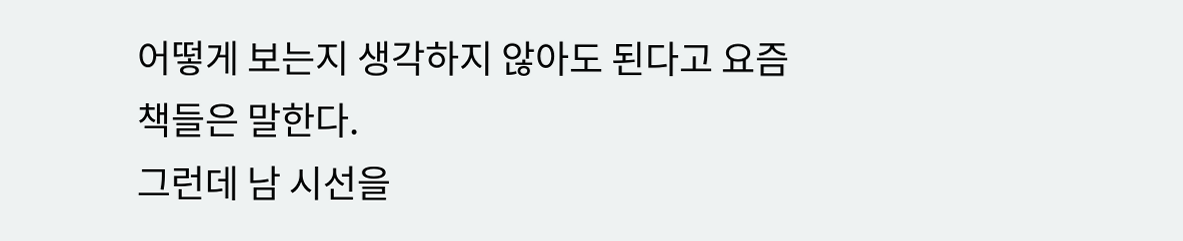어떻게 보는지 생각하지 않아도 된다고 요즘 책들은 말한다.
그런데 남 시선을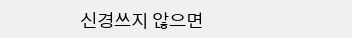신경쓰지 않으면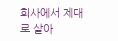회사에서 제대로 살아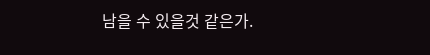남을 수 있을것 같은가.